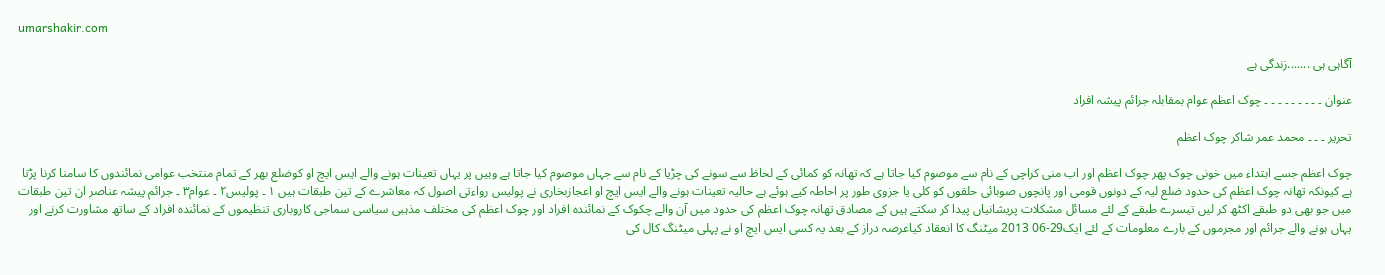umarshakir.com

آگاہی ہی .......زندگی ہے

عنوان ۔ ۔ ۔ ۔ ۔ ۔ ۔ ۔ ۔ چوک اعظم عوام بمقابلہ جرائم پیشہ افراد

تحریر ۔ ۔ ۔ محمد عمر شاکر چوک اعظم

چوک اعظم جسے ابتداء میں خونی چوک پھر چوک اعظم اور اب منی کراچی کے نام سے موصوم کیا جاتا ہے کہ تھانہ کو کمائی کے لحاظ سے سونے کی چڑیا کے نام سے جہاں موصوم کیا جاتا ہے وہیں پر یہاں تعینات ہونے والے ایس ایچ او کوضلع بھر کے تمام منتخب عوامی نمائندوں کا سامنا کرنا پڑتا ہے کیونکہ تھانہ چوک اعظم کی حدود ضلع لیہ کے دونوں قومی اور پانچوں صوبائی حلقوں کو کلی یا جزوی طور پر احاطہ کیے ہوئے ہے حالیہ تعینات ہونے والے ایس ایچ او اعجازبخاری نے پولیس رواءتی اصول کہ معاشرے کے تین طبقات ہیں ۱ ۔ پولیس۲ ۔ عوام۳ ۔ جرائم پیشہ عناصر ان تین طبقات میں جو بھی دو طبقے اکٹھ کر لیں تیسرے طبقے کے لئے مسائل مشکلات پریشانیاں پیدا کر سکتے ہیں کے مصادق تھانہ چوک اعظم کی حدود میں آن والے چکوک کے نمائندہ افراد اور چوک اعظم کی مختلف مذہبی سیاسی سماجی کاروباری تنظیموں کے نمائندہ افراد کے ساتھ مشاورت کرنے اور یہاں ہونے والے جرائم اور مجرموں کے بارے معلومات کے لئے ایک29-06 2013 میٹنگ کا انعقاد کیاعرصہ دراز کے بعد یہ کسی ایس ایچ او نے پہلی میٹنگ کال کی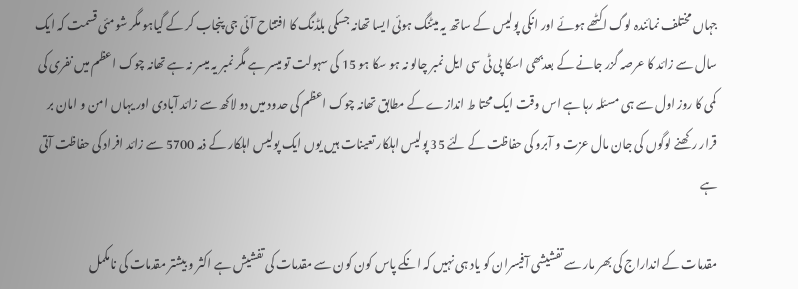جہاں مختلف نمائندہ لوگ اکٹھے ہوئے اور انکی پولیس کے ساتھ یہ میٹنگ ہوئی ایسا تھانہ جسکی بلڈنگ کا افتتاح آئی جی پنجاب کر کے گیاہو مگر شومئی قسمت کہ ایک سال سے زائد کا عرصہ گزر جانے کے بعدبھی اسکا پی ٹی سی ایل نمبر چالو نہ ہو سکا ہو 15 کی سہولت تو میسر ہے مگر نمبر یہ میسر نہ ہے تھانہ چوک اعظم میں نفری کی کمی کا روز اول سے ہی مسئلہ رہا ہے اس وقت ایک محتا ط اندازے کے مطابق تھانہ چوک اعظم کی حدود میں دو لاکھ سے زائد آبادی اور یہاں امن و امان بر قرار رکھنے لوگوں کی جان مال عزت و آبرو کی حفاظت کے لئے 35 پولیس اہلکار تعینات ہیں یوں ایک پولیس اہلکار کے ذمہ 5700 سے زائد افراد کی حفاظت آتی ہے

مقدمات کے انداراج کی بھر مار سے تفشیشی آفیسران کو یاد ہی نہیں کہ انکے پاس کون کون سے مقدمات کی تفشیش ہے اکثر و بیشتر مقدمات کی نامکمل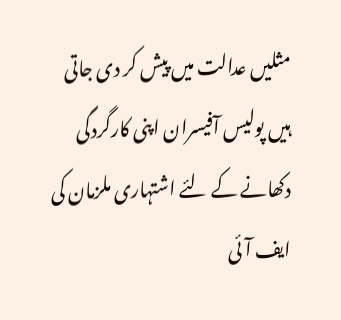مثلیں عدالت میں پیش کر دی جاتی ہیں پولیس آفیسران اپنی کارگردگی دکھانے کے لئے اشتہاری ملزمان کی ایف آئی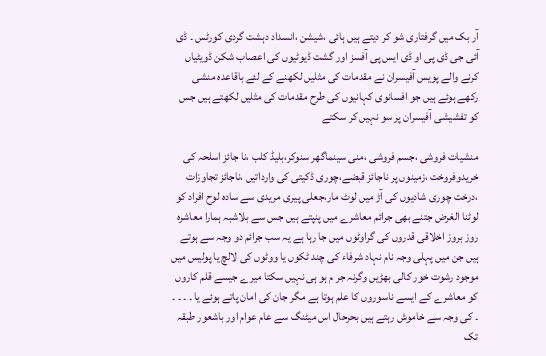آر بک میں گرفتاری شو کر دیتے ہیں ہائی ،شیشن ،انسداد دہشت گردی کورٹس ۔ ڈی آئی جی ڈی پی او ڈی ایس پی آفسز اور گشت ڈیوٹیوں کی اعصاب شکن ڈویٹیاں کرنے والے پویس آفیسران نے مقدمات کی مثلیں لکھنے کے لئے باقاعدہ منشی رکھے ہوئے ہیں جو افسانوی کہانیوں کی طرح مقدمات کی مثلیں لکھتے ہیں جس کو تفشیشی آفیسران پر سو نہیں کر سکتے

منشیات فروشی ،جسم فروشی ،منی سینماگھر سنوکر،بلیڈ کلب ،نا جائز اسلحہ کی خریدوفروخت ،زمینوں پر ناجائز قبضے،چوری ڈکیتی کی وارداتیں ،ناجائز تجاوزات ،درخت چوری شادیوں کی آڑ میں لوٹ مار،جعلی پیری مریدی سے سادہ لوح افراد کو لوٹنا الغرض جتنے بھی جرائم معاشرے میں پنپتے ہیں جس سے بلاشبہ ہمارا معاشرہ روز بروز اخلاقی قدروں کی گراوٹوں میں جا رہا ہے یہ سب جرائم دو وجہ سے ہوتے ہیں جن میں پہلی وجہ نام نہاد شرفاء کی چند ٹکوں یا ووٹوں کی لالچ یا پولیس میں موجود رشوت خور کالی بھڑیں وگرنہ جر م ہو ہی نہیں سکتا میرے جیسے قلم کاروں کو معاشرے کے ایسے ناسوروں کا علم ہوتا ہے مگر جان کی امان پاتے ہوئے یا ۔ ۔ ۔ ۔ ۔ کی وجہ سے خاموش رہتے ہیں بحرحال اس میٹنگ سے عام عوام اور باشعور طبقہ تک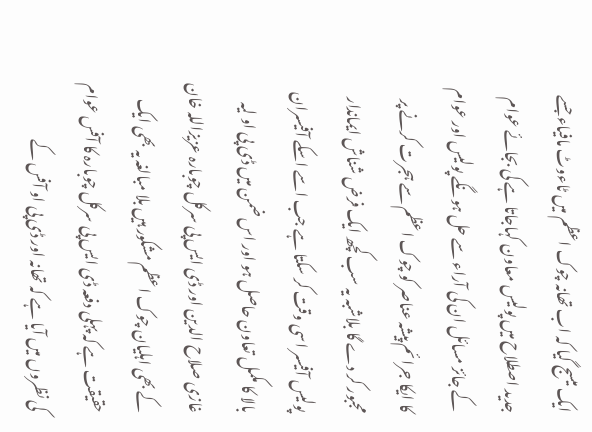ایک میسج گیا کہ اب تھانہ چوک اعظم میں ٹاءوٹ مافیاء جسے جدید اصطلاح میں پولیس معاون کہاجاتا ہے کی بجائے عوام کے جائز مسائل ان کی آراء سے حل ہونگے پولیس اور عوام کا ایکا جرائم پیشہ عناصر کو چوک اعظم سے ہجرت کرنے پر مجبور کر دے گا بلاشبہ یہ سب کچھ ایک فرض شناش ایماندار پولیس آفیسر اسی وقت کر سکتا ہے جب اسے اسکے آفیسران بالا کا مکمل تعاون حاصل ہو اور اس ضمن میں ڈی پی او لیہ غازی صلاح الدین اور ڈی ایس پی سرکل چوبارہ عزیزاللہ خان کے بھی اہلیان چوک اعظم مشکور ہیں بلا مبالغہ یہ بھی ایک حقیقت ہے کہ پہلی دفعہ ڈی ایس پی سرکل چوبارہ کا آفس عوام کی نظروں میں آیا ہے کہ تھانہ اور ڈی پی او آفس کے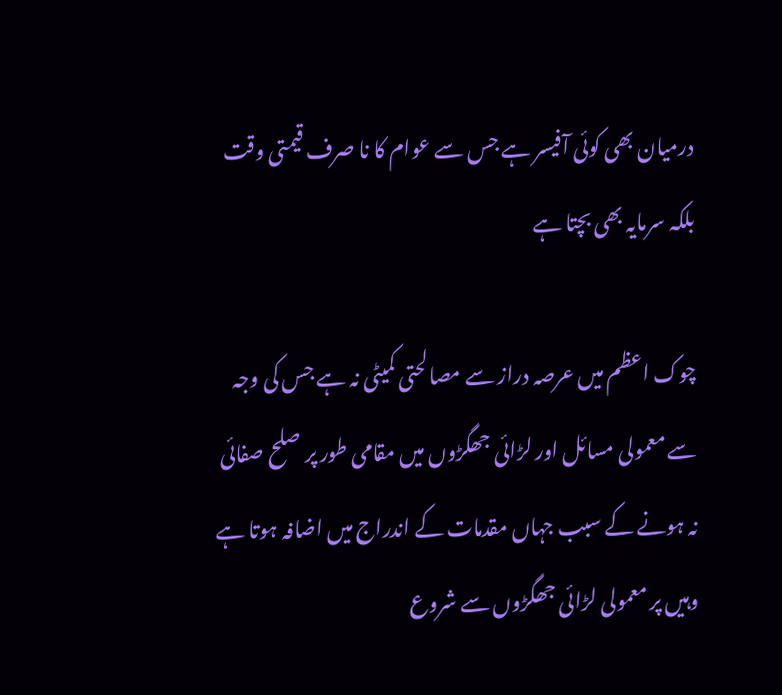درمیان بھی کوئی آفیسر ہے جس سے عوام کا نا صرف قیمتی وقت بلکہ سرمایہ بھی بچتا ہے

چوک اعظم میں عرصہ دراز سے مصالحتی کمیٹی نہ ہے جس کی وجہ سے معمولی مسائل اور لڑائی جھگڑوں میں مقامی طور پر صلح صفائی نہ ہونے کے سبب جہاں مقدمات کے اندراج میں اضافہ ہوتا ہے وہیں پر معمولی لڑائی جھگڑوں سے شروع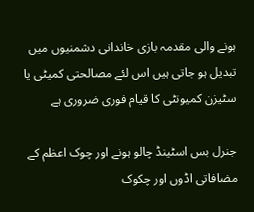ہونے والی مقدمہ بازی خاندانی دشمنیوں میں تبدیل ہو جاتی ہیں اس لئے مصالحتی کمیٹی یا سٹیزن کمیونٹی کا قیام فوری ضروری ہے

جنرل بس اسٹینڈ چالو ہونے اور چوک اعظم کے مضافاتی اڈوں اور چکوک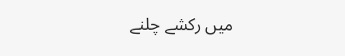میں رکشے چلنے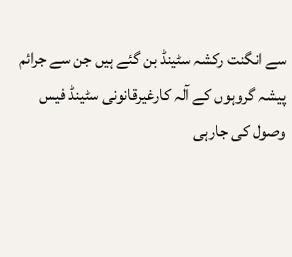سے انگنت رکشہ سٹینڈ بن گئے ہیں جن سے جرائم پیشہ گروہوں کے آلہ کارغیرقانونی سٹینڈ فیس وصول کی جارہی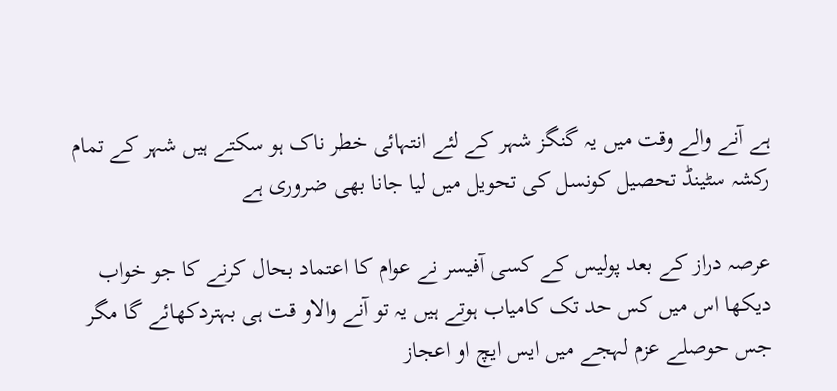ہے آنے والے وقت میں یہ گنگز شہر کے لئے انتہائی خطر ناک ہو سکتے ہیں شہر کے تمام رکشہ سٹینڈ تحصیل کونسل کی تحویل میں لیا جانا بھی ضروری ہے

عرصہ دراز کے بعد پولیس کے کسی آفیسر نے عوام کا اعتماد بحال کرنے کا جو خواب دیکھا اس میں کس حد تک کامیاب ہوتے ہیں یہ تو آنے والاو قت ہی بہتردکھائے گا مگر جس حوصلے عزم لہجے میں ایس ایچ او اعجاز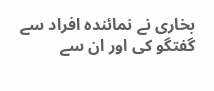بخاری نے نمائندہ افراد سے گفتگو کی اور ان سے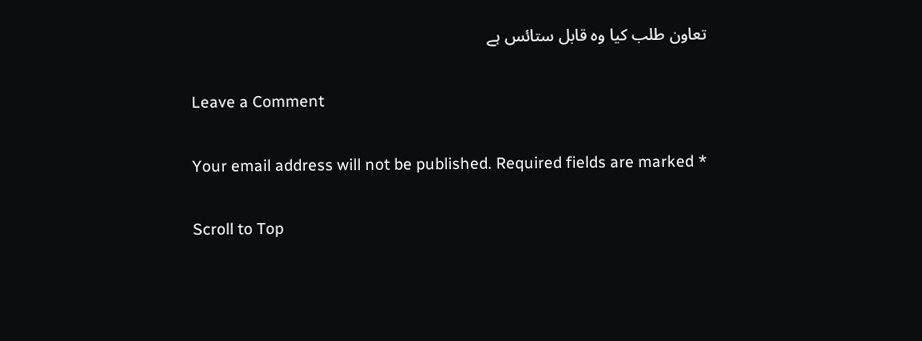تعاون طلب کیا وہ قابل ستائس ہے

Leave a Comment

Your email address will not be published. Required fields are marked *

Scroll to Top